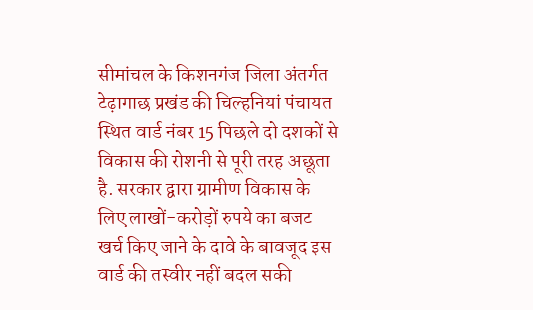सीमांचल के किशनगंज जिला अंतर्गत टेढ़ागाछ प्रखंड की चिल्हनियां पंचायत स्थित वार्ड नंबर 15 पिछले दो दशकों से विकास की रोशनी से पूरी तरह अछूता है. सरकार द्वारा ग्रामीण विकास के लिए लाखों-करोड़ों रुपये का बजट खर्च किए जाने के दावे के बावजूद इस वार्ड की तस्वीर नहीं बदल सकी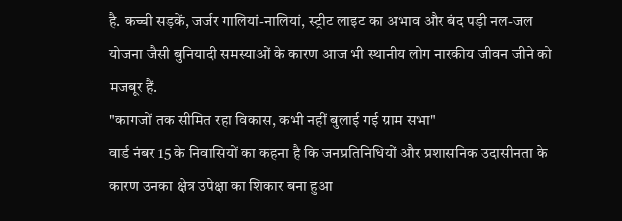है. कच्ची सड़कें, जर्जर गालियां-नालियां, स्ट्रीट लाइट का अभाव और बंद पड़ी नल-जल योजना जैसी बुनियादी समस्याओं के कारण आज भी स्थानीय लोग नारकीय जीवन जीने को मजबूर हैं.
"कागजों तक सीमित रहा विकास, कभी नहीं बुलाई गई ग्राम सभा"
वार्ड नंबर 15 के निवासियों का कहना है कि जनप्रतिनिधियों और प्रशासनिक उदासीनता के कारण उनका क्षेत्र उपेक्षा का शिकार बना हुआ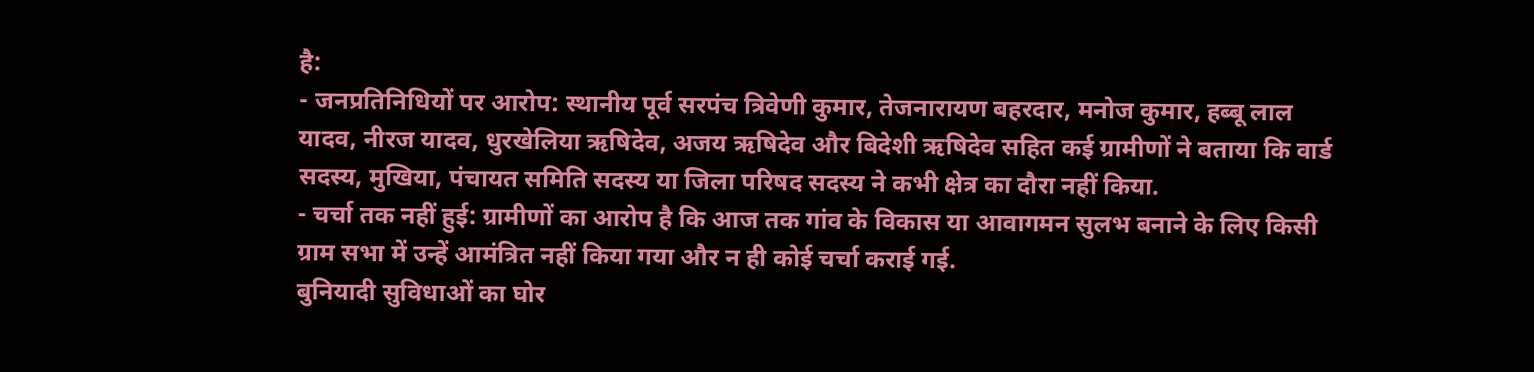है:
- जनप्रतिनिधियों पर आरोप: स्थानीय पूर्व सरपंच त्रिवेणी कुमार, तेजनारायण बहरदार, मनोज कुमार, हब्बू लाल यादव, नीरज यादव, धुरखेलिया ऋषिदेव, अजय ऋषिदेव और बिदेशी ऋषिदेव सहित कई ग्रामीणों ने बताया कि वार्ड सदस्य, मुखिया, पंचायत समिति सदस्य या जिला परिषद सदस्य ने कभी क्षेत्र का दौरा नहीं किया.
- चर्चा तक नहीं हुई: ग्रामीणों का आरोप है कि आज तक गांव के विकास या आवागमन सुलभ बनाने के लिए किसी ग्राम सभा में उन्हें आमंत्रित नहीं किया गया और न ही कोई चर्चा कराई गई.
बुनियादी सुविधाओं का घोर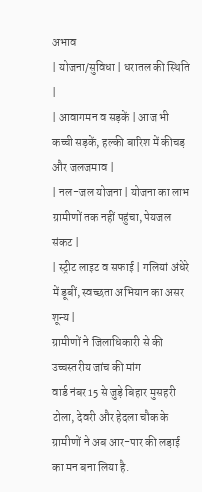अभाव
| योजना/सुविधा | धरातल की स्थिति |
| आवागमन व सड़कें | आज भी कच्ची सड़कें, हल्की बारिश में कीचड़ और जलजमाव |
| नल-जल योजना | योजना का लाभ ग्रामीणों तक नहीं पहुंचा, पेयजल संकट |
| स्ट्रीट लाइट व सफाई | गलियां अंधेरे में डूबीं, स्वच्छता अभियान का असर शून्य |
ग्रामीणों ने जिलाधिकारी से की उच्चस्तरीय जांच की मांग
वार्ड नंबर 15 से जुड़े बिहार मुसहरी टोला, देवरी और हेदला चौक के ग्रामीणों ने अब आर-पार की लड़ाई का मन बना लिया है.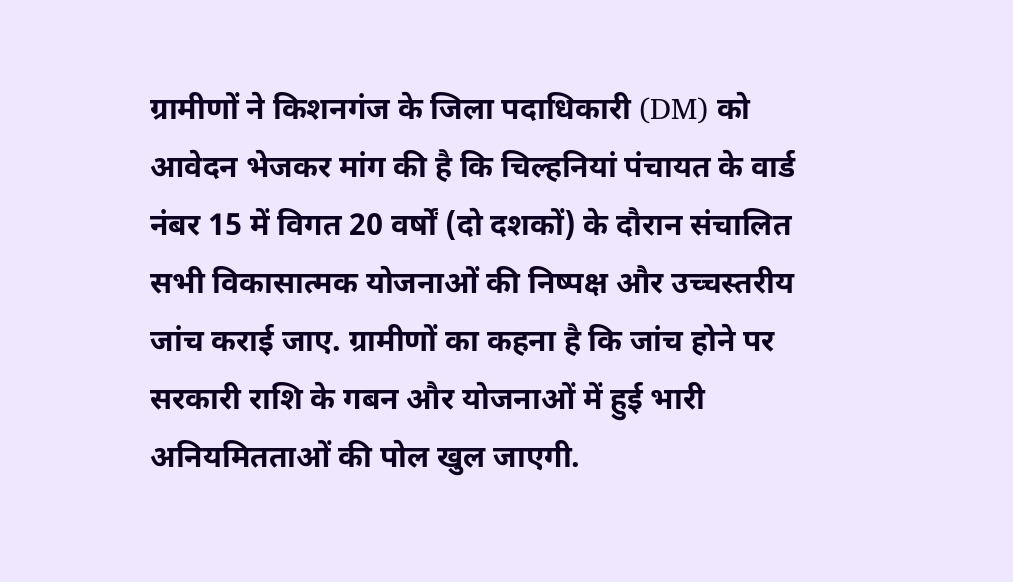ग्रामीणों ने किशनगंज के जिला पदाधिकारी (DM) को आवेदन भेजकर मांग की है कि चिल्हनियां पंचायत के वार्ड नंबर 15 में विगत 20 वर्षों (दो दशकों) के दौरान संचालित सभी विकासात्मक योजनाओं की निष्पक्ष और उच्चस्तरीय जांच कराई जाए. ग्रामीणों का कहना है कि जांच होने पर सरकारी राशि के गबन और योजनाओं में हुई भारी अनियमितताओं की पोल खुल जाएगी.